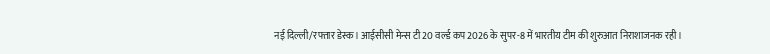नई दिल्ली/रफ्तार डेस्क। आईसीसी मेन्स टी20 वर्ल्ड कप 2026 के सुपर-8 में भारतीय टीम की शुरुआत निराशाजनक रही।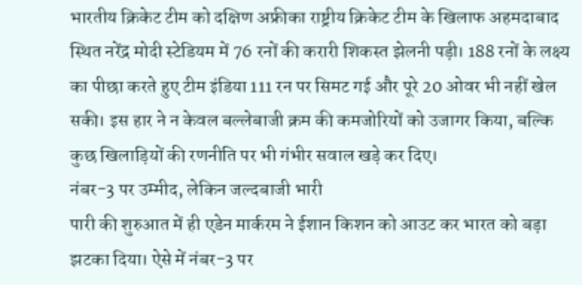भारतीय क्रिकेट टीम को दक्षिण अफ्रीका राष्ट्रीय क्रिकेट टीम के खिलाफ अहमदाबाद स्थित नरेंद्र मोदी स्टेडियम में 76 रनों की करारी शिकस्त झेलनी पड़ी। 188 रनों के लक्ष्य का पीछा करते हुए टीम इंडिया 111 रन पर सिमट गई और पूरे 20 ओवर भी नहीं खेल सकी। इस हार ने न केवल बल्लेबाजी क्रम की कमजोरियों को उजागर किया, बल्कि कुछ खिलाड़ियों की रणनीति पर भी गंभीर सवाल खड़े कर दिए।
नंबर-3 पर उम्मीद, लेकिन जल्दबाजी भारी
पारी की शुरुआत में ही एडेन मार्करम ने ईशान किशन को आउट कर भारत को बड़ा झटका दिया। ऐसे में नंबर-3 पर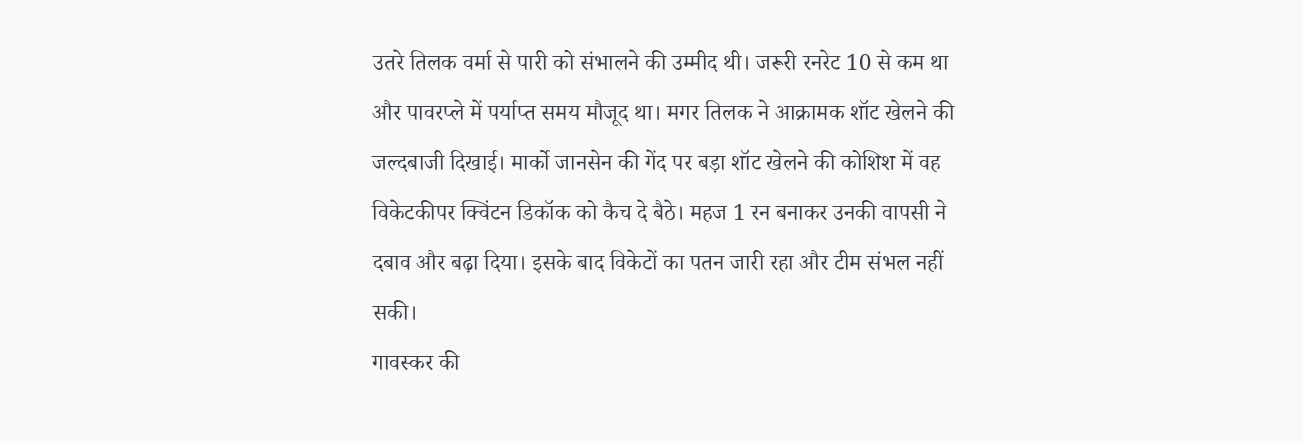उतरे तिलक वर्मा से पारी को संभालने की उम्मीद थी। जरूरी रनरेट 10 से कम था और पावरप्ले में पर्याप्त समय मौजूद था। मगर तिलक ने आक्रामक शॉट खेलने की जल्दबाजी दिखाई। मार्को जानसेन की गेंद पर बड़ा शॉट खेलने की कोशिश में वह विकेटकीपर क्विंटन डिकॉक को कैच दे बैठे। महज 1 रन बनाकर उनकी वापसी ने दबाव और बढ़ा दिया। इसके बाद विकेटों का पतन जारी रहा और टीम संभल नहीं सकी।
गावस्कर की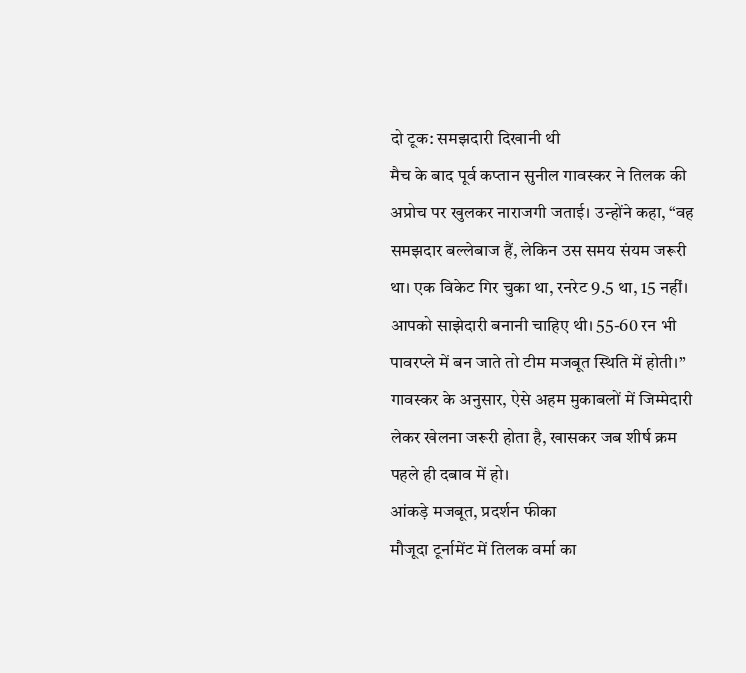दो टूक: समझदारी दिखानी थी
मैच के बाद पूर्व कप्तान सुनील गावस्कर ने तिलक की अप्रोच पर खुलकर नाराजगी जताई। उन्होंने कहा, “वह समझदार बल्लेबाज हैं, लेकिन उस समय संयम जरूरी था। एक विकेट गिर चुका था, रनरेट 9.5 था, 15 नहीं। आपको साझेदारी बनानी चाहिए थी। 55-60 रन भी पावरप्ले में बन जाते तो टीम मजबूत स्थिति में होती।” गावस्कर के अनुसार, ऐसे अहम मुकाबलों में जिम्मेदारी लेकर खेलना जरूरी होता है, खासकर जब शीर्ष क्रम पहले ही दबाव में हो।
आंकड़े मजबूत, प्रदर्शन फीका
मौजूदा टूर्नामेंट में तिलक वर्मा का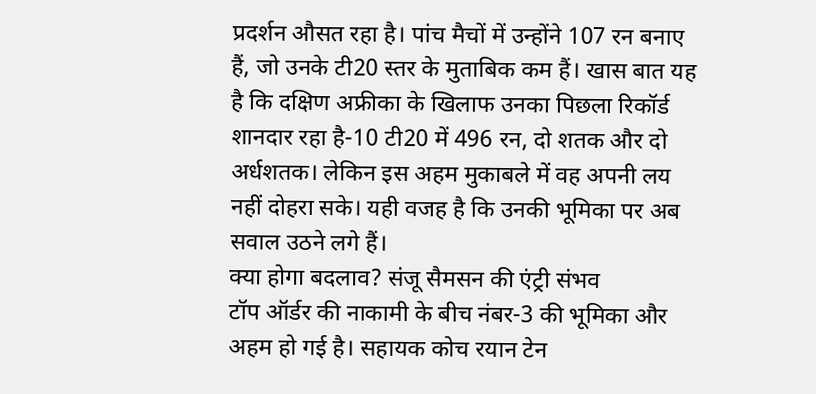प्रदर्शन औसत रहा है। पांच मैचों में उन्होंने 107 रन बनाए हैं, जो उनके टी20 स्तर के मुताबिक कम हैं। खास बात यह है कि दक्षिण अफ्रीका के खिलाफ उनका पिछला रिकॉर्ड शानदार रहा है-10 टी20 में 496 रन, दो शतक और दो अर्धशतक। लेकिन इस अहम मुकाबले में वह अपनी लय नहीं दोहरा सके। यही वजह है कि उनकी भूमिका पर अब सवाल उठने लगे हैं।
क्या होगा बदलाव? संजू सैमसन की एंट्री संभव
टॉप ऑर्डर की नाकामी के बीच नंबर-3 की भूमिका और अहम हो गई है। सहायक कोच रयान टेन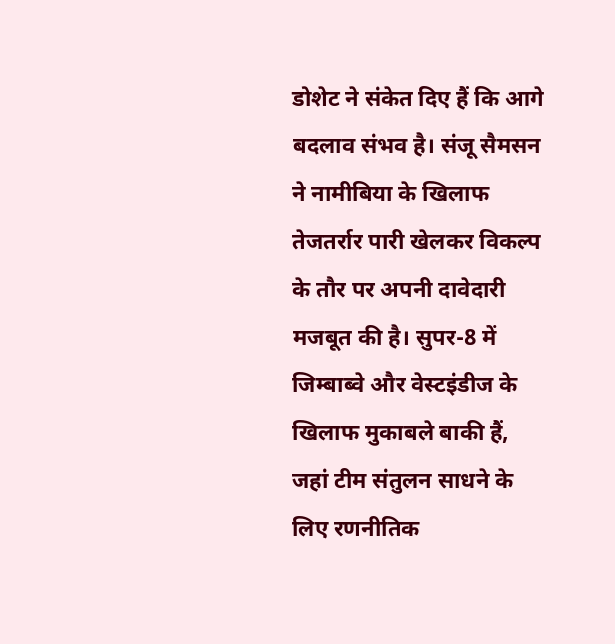डोशेट ने संकेत दिए हैं कि आगे बदलाव संभव है। संजू सैमसन ने नामीबिया के खिलाफ तेजतर्रार पारी खेलकर विकल्प के तौर पर अपनी दावेदारी मजबूत की है। सुपर-8 में जिम्बाब्वे और वेस्टइंडीज के खिलाफ मुकाबले बाकी हैं, जहां टीम संतुलन साधने के लिए रणनीतिक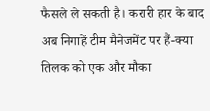फैसले ले सकती है। करारी हार के बाद अब निगाहें टीम मैनेजमेंट पर हैं-क्या तिलक को एक और मौका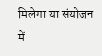मिलेगा या संयोजन में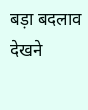बड़ा बदलाव देखने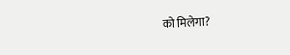को मिलेगा?